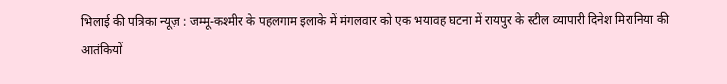भिलाई की पत्रिका न्यूज़ : जम्मू-कश्मीर के पहलगाम इलाके में मंगलवार को एक भयावह घटना में रायपुर के स्टील व्यापारी दिनेश मिरानिया की आतंकियों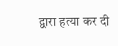द्वारा हत्या कर दी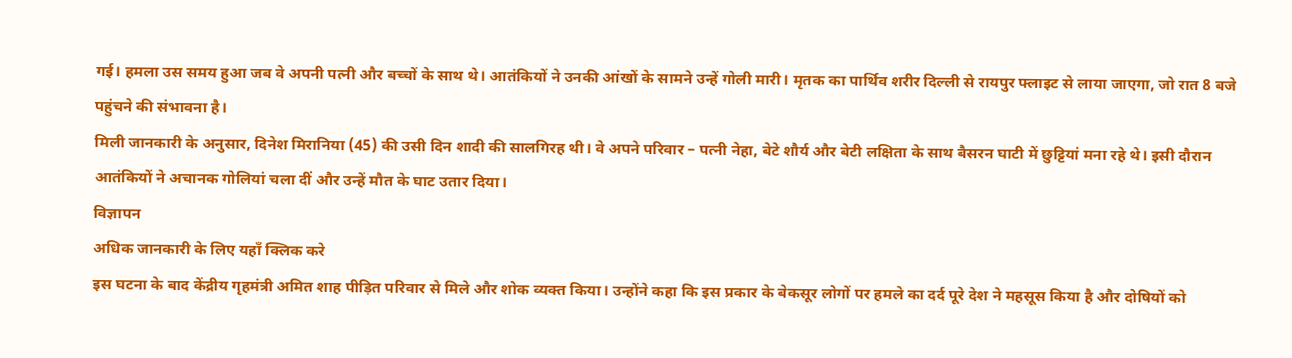गई। हमला उस समय हुआ जब वे अपनी पत्नी और बच्चों के साथ थे। आतंकियों ने उनकी आंखों के सामने उन्हें गोली मारी। मृतक का पार्थिव शरीर दिल्ली से रायपुर फ्लाइट से लाया जाएगा, जो रात 8 बजे पहुंचने की संभावना है।
मिली जानकारी के अनुसार, दिनेश मिरानिया (45) की उसी दिन शादी की सालगिरह थी। वे अपने परिवार – पत्नी नेहा, बेटे शौर्य और बेटी लक्षिता के साथ बैसरन घाटी में छुट्टियां मना रहे थे। इसी दौरान आतंकियों ने अचानक गोलियां चला दीं और उन्हें मौत के घाट उतार दिया।
विज्ञापन
अधिक जानकारी के लिए यहाँ क्लिक करे
इस घटना के बाद केंद्रीय गृहमंत्री अमित शाह पीड़ित परिवार से मिले और शोक व्यक्त किया। उन्होंने कहा कि इस प्रकार के बेकसूर लोगों पर हमले का दर्द पूरे देश ने महसूस किया है और दोषियों को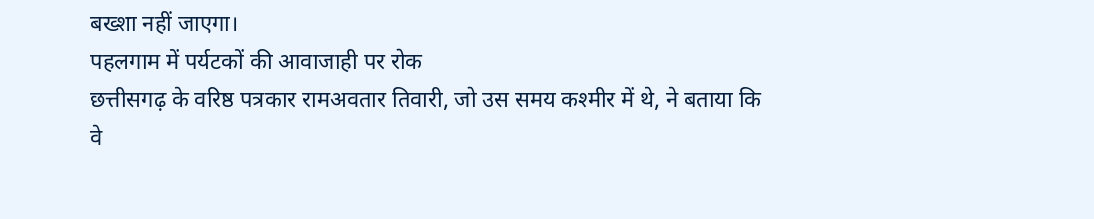बख्शा नहीं जाएगा।
पहलगाम में पर्यटकों की आवाजाही पर रोक
छत्तीसगढ़ के वरिष्ठ पत्रकार रामअवतार तिवारी, जो उस समय कश्मीर में थे, ने बताया कि वे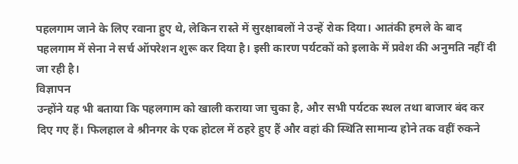पहलगाम जाने के लिए रवाना हुए थे, लेकिन रास्ते में सुरक्षाबलों ने उन्हें रोक दिया। आतंकी हमले के बाद पहलगाम में सेना ने सर्च ऑपरेशन शुरू कर दिया है। इसी कारण पर्यटकों को इलाके में प्रवेश की अनुमति नहीं दी जा रही है।
विज्ञापन
उन्होंने यह भी बताया कि पहलगाम को खाली कराया जा चुका है, और सभी पर्यटक स्थल तथा बाजार बंद कर दिए गए हैं। फिलहाल वे श्रीनगर के एक होटल में ठहरे हुए हैं और वहां की स्थिति सामान्य होने तक वहीं रुकने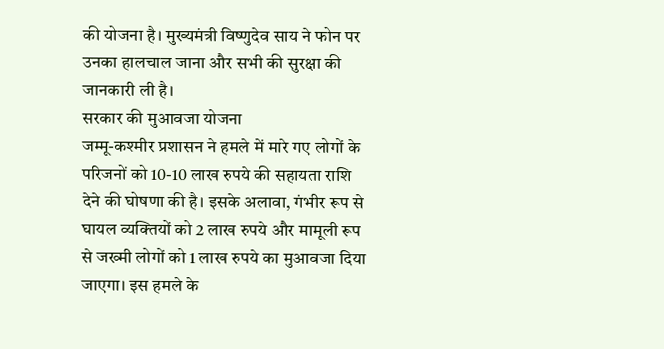की योजना है। मुख्यमंत्री विष्णुदेव साय ने फोन पर उनका हालचाल जाना और सभी की सुरक्षा की जानकारी ली है।
सरकार की मुआवजा योजना
जम्मू-कश्मीर प्रशासन ने हमले में मारे गए लोगों के परिजनों को 10-10 लाख रुपये की सहायता राशि देने की घोषणा की है। इसके अलावा, गंभीर रूप से घायल व्यक्तियों को 2 लाख रुपये और मामूली रूप से जख्मी लोगों को 1 लाख रुपये का मुआवजा दिया जाएगा। इस हमले के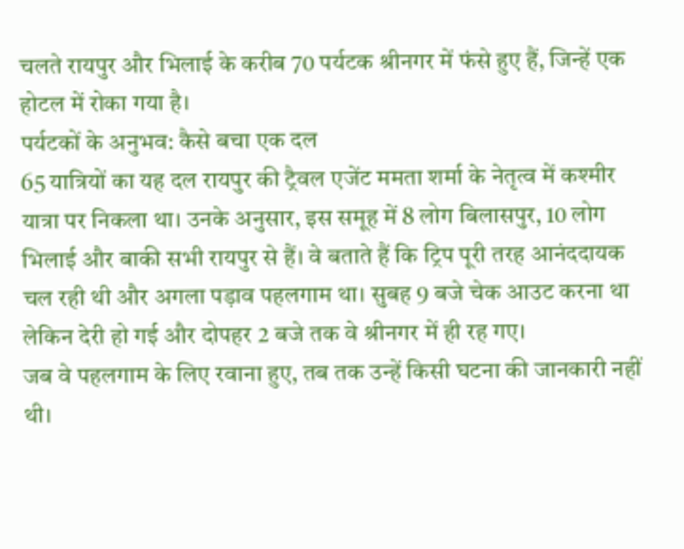चलते रायपुर और भिलाई के करीब 70 पर्यटक श्रीनगर में फंसे हुए हैं, जिन्हें एक होटल में रोका गया है।
पर्यटकों के अनुभव: कैसे बचा एक दल
65 यात्रियों का यह दल रायपुर की ट्रैवल एजेंट ममता शर्मा के नेतृत्व में कश्मीर यात्रा पर निकला था। उनके अनुसार, इस समूह में 8 लोग बिलासपुर, 10 लोग भिलाई और बाकी सभी रायपुर से हैं। वे बताते हैं कि ट्रिप पूरी तरह आनंददायक चल रही थी और अगला पड़ाव पहलगाम था। सुबह 9 बजे चेक आउट करना था लेकिन देरी हो गई और दोपहर 2 बजे तक वे श्रीनगर में ही रह गए।
जब वे पहलगाम के लिए रवाना हुए, तब तक उन्हें किसी घटना की जानकारी नहीं थी।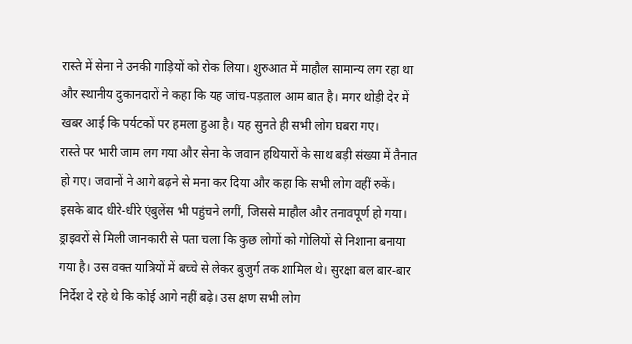रास्ते में सेना ने उनकी गाड़ियों को रोक लिया। शुरुआत में माहौल सामान्य लग रहा था और स्थानीय दुकानदारों ने कहा कि यह जांच-पड़ताल आम बात है। मगर थोड़ी देर में खबर आई कि पर्यटकों पर हमला हुआ है। यह सुनते ही सभी लोग घबरा गए।
रास्ते पर भारी जाम लग गया और सेना के जवान हथियारों के साथ बड़ी संख्या में तैनात हो गए। जवानों ने आगे बढ़ने से मना कर दिया और कहा कि सभी लोग वहीं रुकें। इसके बाद धीरे-धीरे एंबुलेंस भी पहुंचने लगीं, जिससे माहौल और तनावपूर्ण हो गया।
ड्राइवरों से मिली जानकारी से पता चला कि कुछ लोगों को गोलियों से निशाना बनाया गया है। उस वक्त यात्रियों में बच्चे से लेकर बुजुर्ग तक शामिल थे। सुरक्षा बल बार-बार निर्देश दे रहे थे कि कोई आगे नहीं बढ़े। उस क्षण सभी लोग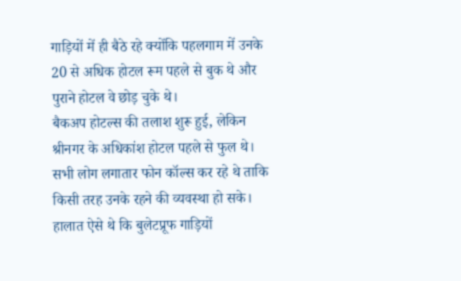गाड़ियों में ही बैठे रहे क्योंकि पहलगाम में उनके 20 से अधिक होटल रूम पहले से बुक थे और पुराने होटल वे छोड़ चुके थे।
बैकअप होटल्स की तलाश शुरू हुई, लेकिन श्रीनगर के अधिकांश होटल पहले से फुल थे। सभी लोग लगातार फोन कॉल्स कर रहे थे ताकि किसी तरह उनके रहने की व्यवस्था हो सके। हालात ऐसे थे कि बुलेटप्रूफ गाड़ियों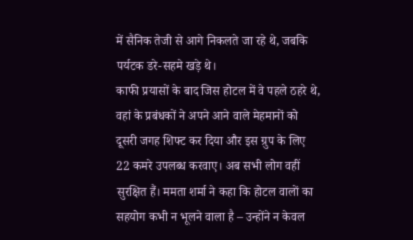में सैनिक तेजी से आगे निकलते जा रहे थे, जबकि पर्यटक डरे-सहमे खड़े थे।
काफी प्रयासों के बाद जिस होटल में वे पहले ठहरे थे, वहां के प्रबंधकों ने अपने आने वाले मेहमानों को दूसरी जगह शिफ्ट कर दिया और इस ग्रुप के लिए 22 कमरे उपलब्ध करवाए। अब सभी लोग वहीं सुरक्षित हैं। ममता शर्मा ने कहा कि होटल वालों का सहयोग कभी न भूलने वाला है – उन्होंने न केवल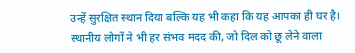उन्हें सुरक्षित स्थान दिया बल्कि यह भी कहा कि यह आपका ही घर है। स्थानीय लोगों ने भी हर संभव मदद की, जो दिल को छू लेने वाला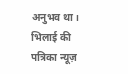अनुभव था।
भिलाई की पत्रिका न्यूज़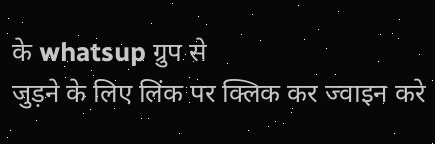के whatsup ग्रुप से
जुड़ने के लिए लिंक पर क्लिक कर ज्वाइन करे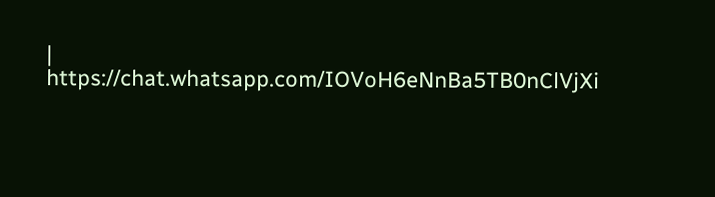|
https://chat.whatsapp.com/IOVoH6eNnBa5TB0nClVjXi